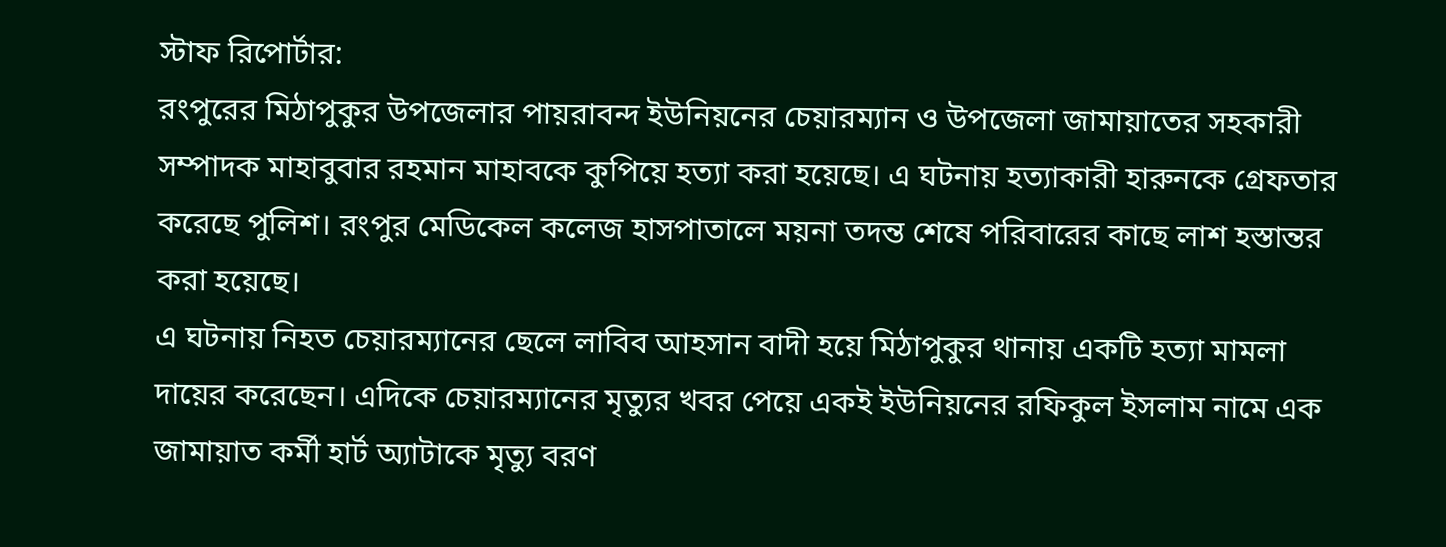স্টাফ রিপোর্টার:
রংপুরের মিঠাপুকুর উপজেলার পায়রাবন্দ ইউনিয়নের চেয়ারম্যান ও উপজেলা জামায়াতের সহকারী সম্পাদক মাহাবুবার রহমান মাহাবকে কুপিয়ে হত্যা করা হয়েছে। এ ঘটনায় হত্যাকারী হারুনকে গ্রেফতার করেছে পুলিশ। রংপুর মেডিকেল কলেজ হাসপাতালে ময়না তদন্ত শেষে পরিবারের কাছে লাশ হস্তান্তর করা হয়েছে।
এ ঘটনায় নিহত চেয়ারম্যানের ছেলে লাবিব আহসান বাদী হয়ে মিঠাপুকুর থানায় একটি হত্যা মামলা দায়ের করেছেন। এদিকে চেয়ারম্যানের মৃত্যুর খবর পেয়ে একই ইউনিয়নের রফিকুল ইসলাম নামে এক জামায়াত কর্মী হার্ট অ্যাটাকে মৃত্যু বরণ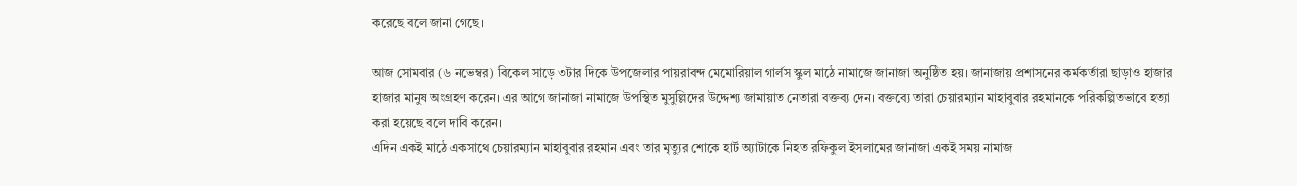করেছে বলে জানা গেছে।

আজ সোমবার (৬ নভেম্বর) বিকেল সাড়ে ৩টার দিকে উপজেলার পায়রাবন্দ মেমোরিয়াল গার্লস স্কুল মাঠে নামাজে জানাজা অনুষ্ঠিত হয়। জানাজায় প্রশাসনের কর্মকর্তারা ছাড়াও হাজার হাজার মানুষ অংগ্রহণ করেন। এর আগে জানাজা নামাজে উপস্থিত মুসুল্লিদের উদ্দেশ্য জামায়াত নেতারা বক্তব্য দেন। বক্তব্যে তারা চেয়ারম্যান মাহাবুবার রহমানকে পরিকল্পিতভাবে হত্যা করা হয়েছে বলে দাবি করেন।
এদিন একই মাঠে একসাথে চেয়ারম্যান মাহাবুবার রহমান এবং তার মৃত্যুর শোকে হার্ট অ্যাটাকে নিহত রফিকুল ইসলামের জানাজা একই সময় নামাজ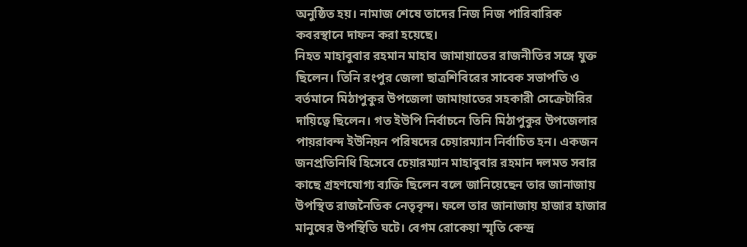অনুষ্ঠিত হয়। নামাজ শেষে তাদের নিজ নিজ পারিবারিক কবরস্থানে দাফন করা হয়েছে।
নিহত মাহাবুবার রহমান মাহাব জামায়াতের রাজনীতির সঙ্গে যুক্ত ছিলেন। তিনি রংপুর জেলা ছাত্রশিবিরের সাবেক সভাপতি ও বর্তমানে মিঠাপুকুর উপজেলা জামায়াতের সহকারী সেক্রেটারির দায়িত্বে ছিলেন। গত ইউপি নির্বাচনে তিনি মিঠাপুকুর উপজেলার পায়রাবন্দ ইউনিয়ন পরিষদের চেয়ারম্যান নির্বাচিত হন। একজন জনপ্রতিনিধি হিসেবে চেয়ারম্যান মাহাবুবার রহমান দলমত সবার কাছে গ্রহণযোগ্য ব্যক্তি ছিলেন বলে জানিয়েছেন তার জানাজায় উপস্থিত রাজনৈতিক নেতৃবৃন্দ। ফলে তার জানাজায় হাজার হাজার মানুষের উপস্থিতি ঘটে। বেগম রোকেয়া স্মৃতি কেন্দ্র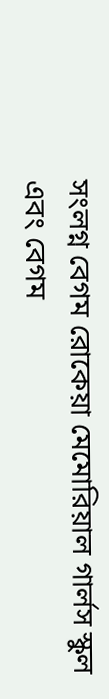সংলগ্ন বেগম রোকেয়া মেমোরিয়াল গার্লস স্কুল এবং বেগম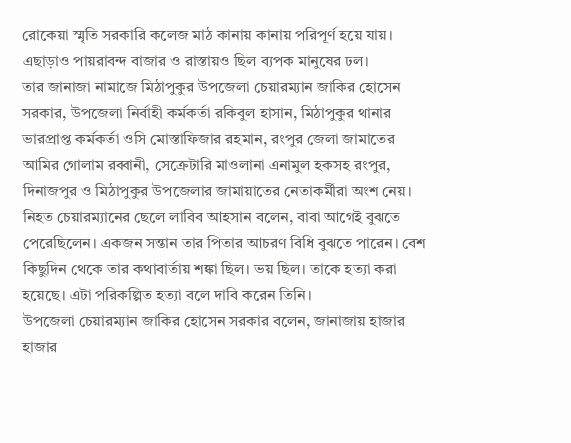রোকেয়া স্মৃতি সরকারি কলেজ মাঠ কানায় কানায় পরিপূর্ণ হয়ে যায়। এছাড়াও পায়রাবন্দ বাজার ও রাস্তায়ও ছিল ব্যপক মানুষের ঢল।
তার জানাজা নামাজে মিঠাপুকুর উপজেলা চেয়ারম্যান জাকির হোসেন সরকার, উপজেলা নির্বাহী কর্মকর্তা রকিবুল হাসান, মিঠাপুকুর থানার ভারপ্রাপ্ত কর্মকর্তা ওসি মোস্তাফিজার রহমান, রংপুর জেলা জামাতের আমির গোলাম রব্বানী, সেক্রেটারি মাওলানা এনামুল হকসহ রংপুর, দিনাজপুর ও মিঠাপুকুর উপজেলার জামায়াতের নেতাকর্মীরা অংশ নেয়।
নিহত চেয়ারম্যানের ছেলে লাবিব আহসান বলেন, বাবা আগেই বুঝতে পেরেছিলেন। একজন সন্তান তার পিতার আচরণ বিধি বুঝতে পারেন। বেশ কিছুদিন থেকে তার কথাবার্তায় শঙ্কা ছিল। ভয় ছিল। তাকে হত্যা করা হয়েছে। এটা পরিকল্পিত হত্যা বলে দাবি করেন তিনি।
উপজেলা চেয়ারম্যান জাকির হোসেন সরকার বলেন, জানাজায় হাজার হাজার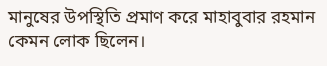মানুষের উপস্থিতি প্রমাণ করে মাহাবুবার রহমান কেমন লোক ছিলেন।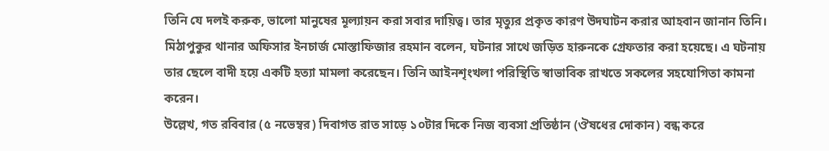তিনি যে দলই করুক, ভালো মানুষের মূল্যায়ন করা সবার দায়িত্ব। তার মৃত্যুর প্রকৃত কারণ উদঘাটন করার আহবান জানান তিনি।
মিঠাপুকুর থানার অফিসার ইনচার্জ মোস্তাফিজার রহমান বলেন, ঘটনার সাথে জড়িত হারুনকে গ্রেফতার করা হয়েছে। এ ঘটনায় তার ছেলে বাদী হয়ে একটি হত্যা মামলা করেছেন। তিনি আইনশৃংখলা পরিস্থিতি স্বাভাবিক রাখতে সকলের সহযোগিতা কামনা করেন।
উল্লেখ, গত রবিবার (৫ নভেম্বর) দিবাগত রাত সাড়ে ১০টার দিকে নিজ ব্যবসা প্রতিষ্ঠান (ঔষধের দোকান) বন্ধ করে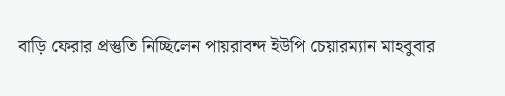বাড়ি ফেরার প্রস্তুতি নিচ্ছিলেন পায়রাবন্দ ইউপি চেয়ারম্যান মাহবুবার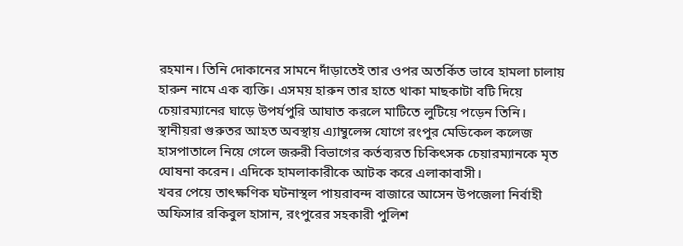রহমান। তিনি দোকানের সামনে দাঁড়াতেই তার ওপর অতর্কিত ভাবে হামলা চালায় হারুন নামে এক ব্যক্তি। এসময় হারুন তার হাতে থাকা মাছকাটা বটি দিয়ে চেয়ারম্যানের ঘাড়ে উপর্যপুরি আঘাত করলে মাটিতে লুটিয়ে পড়েন তিনি।
স্থানীয়রা গুরুতর আহত অবস্থায় এ্যাম্বুলেন্স যোগে রংপুর মেডিকেল কলেজ হাসপাতালে নিয়ে গেলে জরুরী বিভাগের কর্তব্যরত চিকিৎসক চেয়ারম্যানকে মৃত ঘোষনা করেন। এদিকে হামলাকারীকে আটক করে এলাকাবাসী।
খবর পেয়ে তাৎক্ষণিক ঘটনাস্থল পায়রাবন্দ বাজারে আসেন উপজেলা নির্বাহী অফিসার রকিবুল হাসান, রংপুরের সহকারী পুলিশ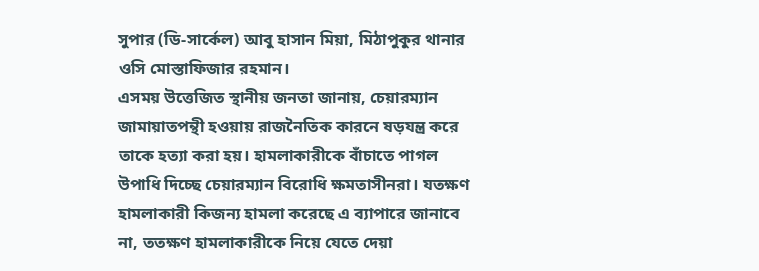সুপার (ডি-সার্কেল) আবু হাসান মিয়া, মিঠাপুকুর থানার ওসি মোস্তাফিজার রহমান।
এসময় উত্তেজিত স্থানীয় জনতা জানায়, চেয়ারম্যান জামায়াতপন্থী হওয়ায় রাজনৈতিক কারনে ষড়যন্ত্র করে তাকে হত্যা করা হয়। হামলাকারীকে বাঁচাতে পাগল উপাধি দিচ্ছে চেয়ারম্যান বিরোধি ক্ষমতাসীনরা। যতক্ষণ হামলাকারী কিজন্য হামলা করেছে এ ব্যাপারে জানাবে না, ততক্ষণ হামলাকারীকে নিয়ে যেতে দেয়া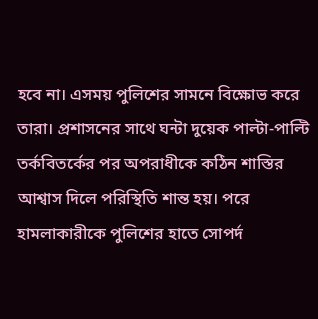হবে না। এসময় পুলিশের সামনে বিক্ষোভ করে তারা। প্রশাসনের সাথে ঘন্টা দুয়েক পাল্টা-পাল্টি তর্কবিতর্কের পর অপরাধীকে কঠিন শাস্তির আশ্বাস দিলে পরিস্থিতি শান্ত হয়। পরে হামলাকারীকে পুলিশের হাতে সোপর্দ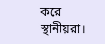করে স্থানীয়রা।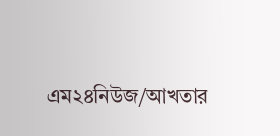এম২৪নিউজ/আখতার